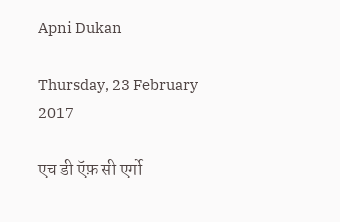Apni Dukan

Thursday, 23 February 2017

एच डी ऍफ़ सी एर्गो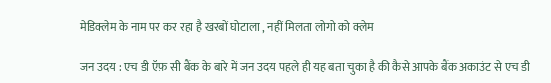मेडिक्लेम के नाम पर कर रहा है खरबों घोटाला , नहीं मिलता लोगो को क्लेम

जन उदय : एच डी ऍफ़ सी बैंक के बारे में जन उदय पहले ही यह बता चुका है की कैसे आपके बैंक अकाउंट से एच डी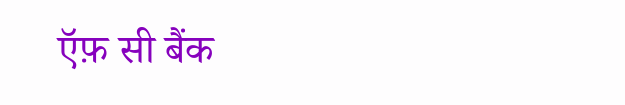ऍफ़ सी बैंक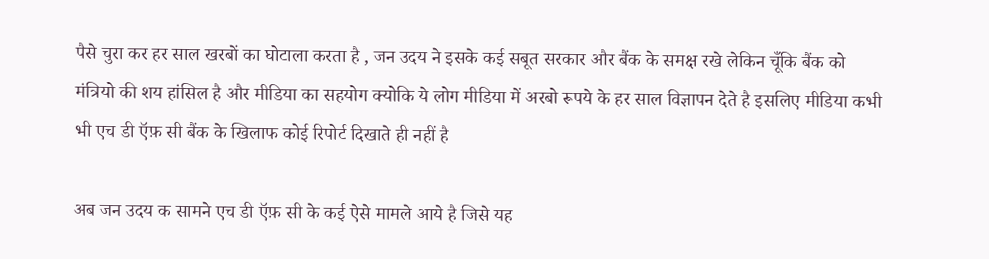पैसे चुरा कर हर साल खरबों का घोटाला करता है , जन उदय ने इसके कई सबूत सरकार और बैंक के समक्ष रखे लेकिन चूँकि बैंक को मंत्रियो की शय हांसिल है और मीडिया का सहयोग क्योकि ये लोग मीडिया में अरबो रूपये के हर साल विज्ञापन देते है इसलिए मीडिया कभी भी एच डी ऍफ़ सी बैंक के खिलाफ कोई रिपोर्ट दिखाते ही नहीं है

अब जन उदय क सामने एच डी ऍफ़ सी के कई ऐसे मामले आये है जिसे यह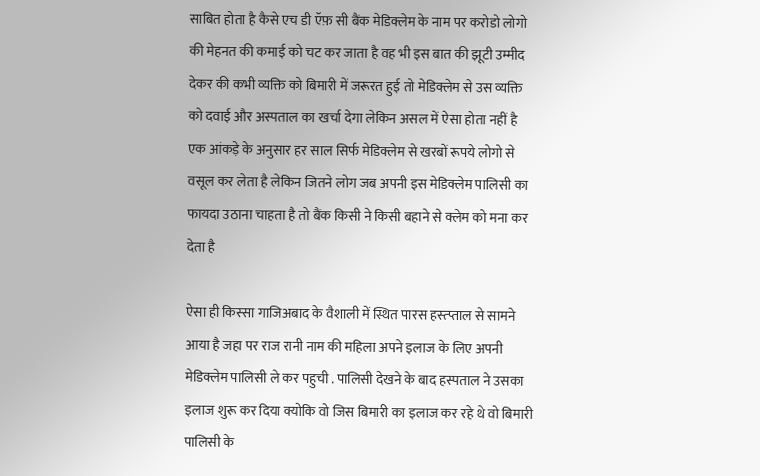साबित होता है कैसे एच डी ऍफ़ सी बैंक मेडिक्लेम के नाम पर करोडो लोगो की मेहनत की कमाई को चट कर जाता है वह भी इस बात की झूटी उम्मीद देकर की कभी व्यक्ति को बिमारी में जरूरत हुई तो मेडिक्लेम से उस व्यक्ति को दवाई और अस्पताल का खर्चा देगा लेकिन असल में ऐसा होता नहीं है
एक आंकड़े के अनुसार हर साल सिर्फ मेडिक्लेम से खरबों रूपये लोगो से वसूल कर लेता है लेकिन जितने लोग जब अपनी इस मेडिक्लेम पालिसी का फायदा उठाना चाहता है तो बैंक किसी ने किसी बहाने से क्लेम को मना कर देता है

ऐसा ही किस्सा गाजिअबाद के वैशाली में स्थित पारस हस्त्प्ताल से सामने आया है जहा पर राज रानी नाम की महिला अपने इलाज के लिए अपनी मेडिक्लेम पालिसी ले कर पहुची . पालिसी देखने के बाद हस्पताल ने उसका इलाज शुरू कर दिया क्योकि वो जिस बिमारी का इलाज कर रहे थे वो बिमारी पालिसी के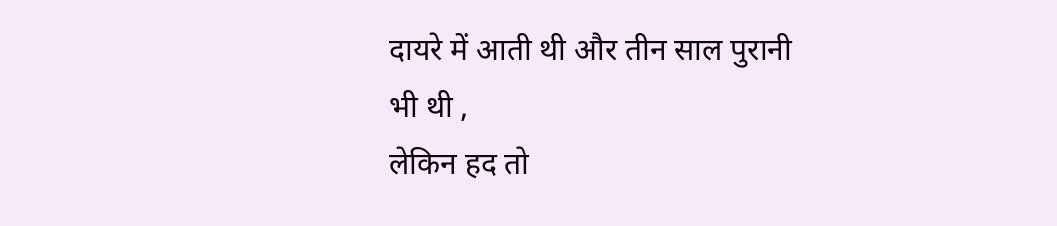दायरे में आती थी और तीन साल पुरानी भी थी ,
लेकिन हद तो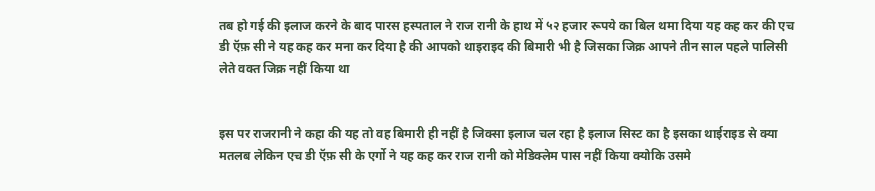तब हो गई की इलाज करने के बाद पारस हस्पताल ने राज रानी के हाथ में ५२ हजार रूपये का बिल थमा दिया यह कह कर की एच डी ऍफ़ सी ने यह कह कर मना कर दिया है की आपको थाइराइद की बिमारी भी है जिसका जिक्र आपने तीन साल पहले पालिसी लेते वक्त जिक्र नहीं किया था


इस पर राजरानी ने कहा की यह तो वह बिमारी ही नहीं है जिक्सा इलाज चल रहा है इलाज सिस्ट का है इसका थाईराइड से क्या मतलब लेकिन एच डी ऍफ़ सी के एर्गो ने यह कह कर राज रानी को मेडिक्लेम पास नहीं किया क्योकि उसमे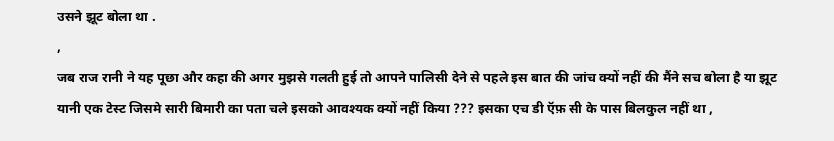उसने झूट बोला था .
,
जब राज रानी ने यह पूछा और कहा की अगर मुझसे गलती हुई तो आपने पालिसी देने से पहले इस बात की जांच क्यों नहीं की मैंने सच बोला है या झूट यानी एक टेस्ट जिसमे सारी बिमारी का पता चले इसको आवश्यक क्यों नहीं किया ??? इसका एच डी ऍफ़ सी के पास बिलकुल नहीं था ,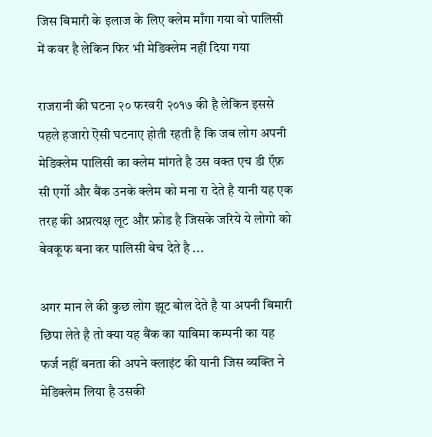जिस बिमारी के इलाज के लिए क्लेम माँगा गया वो पालिसी में कवर है लेकिन फिर भी मेडिक्लेम नहीं दिया गया

राजरानी की घटना २० फरवरी २०१७ की है लेकिन इससे पहले हजारो ऎसी घटनाए होती रहती है कि जब लोग अपनी मेडिक्लेम पालिसी का क्लेम मांगते है उस वक्त एच डी ऍफ़ सी एर्गो और बैंक उनके क्लेम को मना रा देते है यानी यह एक तरह की अप्रत्यक्ष लूट और फ्रोड है जिसके जरिये ये लोगो को बेवकूफ बना कर पालिसी बेच देते है ...

अगर मान ले की कुछ लोग झूट बोल देते है या अपनी बिमारी छिपा लेते है तो क्या यह बैंक का याबिमा कम्पनी का यह फर्ज नहीं बनता की अपने क्लाइंट की यानी जिस व्यक्ति ने मेडिक्लेम लिया है उसकी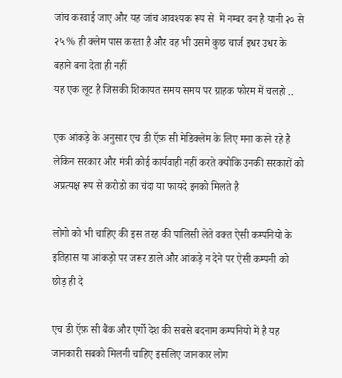जांच करवाई जाए और यह जांच आवश्यक रूप से  में नम्बर वन है यानी २० से २५ % ही क्लेम पास करता है और वह भी उसमे कुछ चार्ज इधर उधर के बहाने बना देता ही नहीं
यह एक लूट है जिसकी शिकायत समय समय पर ग्राहक फोरम में चलहो ..

एक आंकड़े के अनुसार एच डी ऍफ़ सी मेडिक्लेम के लिए मना करने रहे है लेकिन सरकार और मंत्री कोई कार्यवाही नहीं करते क्योकि उनकी सरकारों को अप्रत्यक्ष रूप से करोडो का चंदा या फायदे इनको मिलते है

लोगो को भी चाहिए की इस तरह की पालिसी लेते वक्त ऐसी कम्पनियो के इतिहास या आंकड़ो पर जरूर डाले और आंकड़े न देने पर ऐसी कम्पनी को छोड़ ही दे

एच डी ऍफ़ सी बैंक और एर्गो देश की सबसे बदनाम कम्पनियो में है यह जानकारी सबको मिलनी चाहिए इसलिए जानकार लोग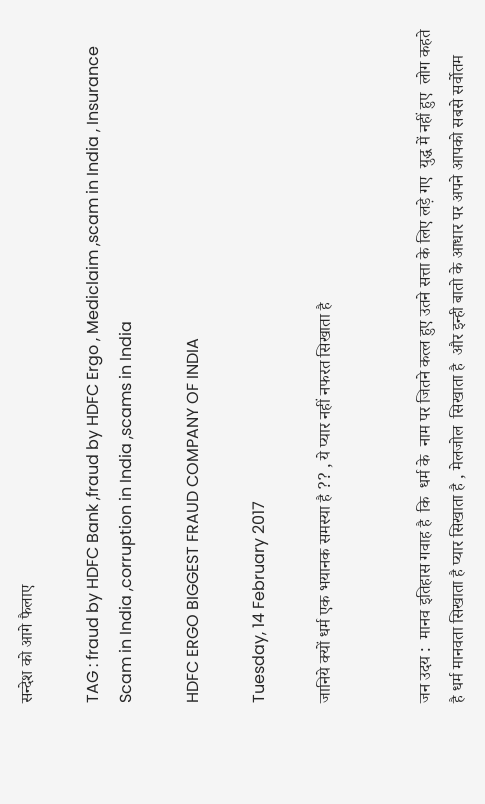सन्देश को आगे फैलाए

TAG : fraud by HDFC Bank ,fraud by HDFC Ergo , Mediclaim ,scam in India , Insurance Scam in India ,corruption in India ,scams in India

HDFC ERGO BIGGEST FRAUD COMPANY OF INDIA

Tuesday, 14 February 2017

जानिये क्यों धर्म एक भयानक समस्या है ?? , ये प्यार नहीं नफरत सिखाता है


जन उदय :  मानव इतिहास गवाह है  कि  धर्म के  नाम पर जितने कत्ल हुए उतने सत्ता के लिए लड़े गए  युद्ध में नहीं हुए  लोग कहते है धर्म मानवता सिखाता है प्यार सिखाता है , मेलजोल  सिखाता है  और इन्ही बातो के आधार पर अपने आपको सबसे सर्वोतम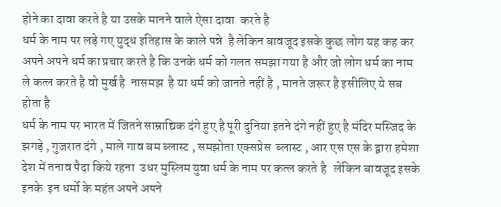होने का दावा करते है या उसके मानने वाले ऐसा दावा  करते है
धर्म के नाम पर लड़े गए युद्ध इतिहास के काले पन्ने  है लेकिन बावजूद इसके कुछ लोग यह कह कर अपने अपने धर्म का प्रचार करते है कि उनके धर्म को गलत समझा गया है और जो लोग धर्म का नाम ले कत्ल करते है वो मुर्ख है  नासमझ  है या धर्म को जानते नहीं है , मानते जरूर है इसीलिए ये सब होता है
धर्म के नाम पर भारत में जितने साम्राद्यिक दंगे हुए है पूरी दुनिया इतने दंगे नहीं हुए है मंदिर मस्जिद के झगड़े , गुजरात दंगे , माले गाव बम ब्लास्ट , समझोता एक्सप्रेस  ब्लास्ट , आर एस एस के द्वारा हमेशा देश में तनाव पैदा किये रहना  उधर मुस्लिम युवा धर्म के नाम पर कत्ल करते है   लेकिन बावजूद इसके इनके  इन धर्मो के महंत अपने अपने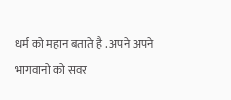धर्म को महान बताते है . अपने अपने भागवानो को सवर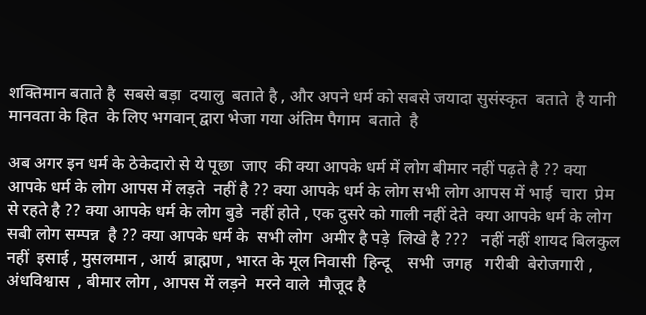शक्तिमान बताते है  सबसे बड़ा  दयालु  बताते है , और अपने धर्म को सबसे जयादा सुसंस्कृत  बताते  है यानी मानवता के हित  के लिए भगवान् द्वारा भेजा गया अंतिम पैगाम  बताते  है

अब अगर इन धर्म के ठेकेदारो से ये पूछा  जाए  की क्या आपके धर्म में लोग बीमार नहीं पढ़ते है ?? क्या आपके धर्म के लोग आपस में लड़ते  नहीं है ?? क्या आपके धर्म के लोग सभी लोग आपस में भाई  चारा  प्रेम से रहते है ?? क्या आपके धर्म के लोग बुडे  नहीं होते , एक दुसरे को गाली नहीं देते  क्या आपके धर्म के लोग सबी लोग सम्पन्न  है ?? क्या आपके धर्म के  सभी लोग  अमीर है पड़े  लिखे है ???   नहीं नहीं शायद बिलकुल नहीं  इसाई , मुसलमान , आर्य  ब्राह्मण , भारत के मूल निवासी  हिन्दू    सभी  जगह   गरीबी  बेरोजगारी , अंधविश्वास  , बीमार लोग , आपस में लड़ने  मरने वाले  मौजूद है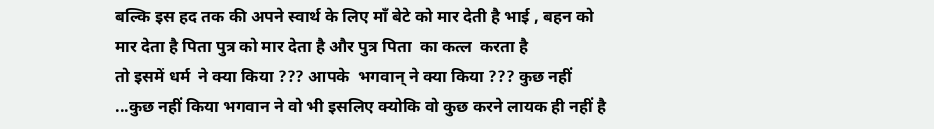बल्कि इस हद तक की अपने स्वार्थ के लिए माँ बेटे को मार देती है भाई , बहन को मार देता है पिता पुत्र को मार देता है और पुत्र पिता  का कत्ल  करता है
तो इसमें धर्म  ने क्या किया ??? आपके  भगवान् ने क्या किया ??? कुछ नहीं ...कुछ नहीं किया भगवान ने वो भी इसलिए क्योकि वो कुछ करने लायक ही नहीं है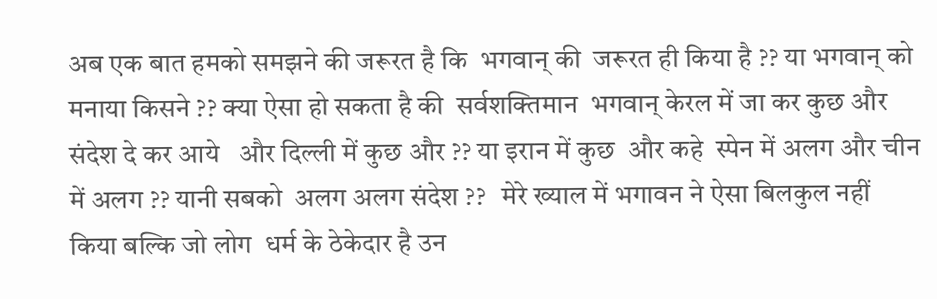अब एक बात हमको समझने की जरूरत है कि  भगवान् की  जरूरत ही किया है ?? या भगवान् को मनाया किसने ?? क्या ऐसा हो सकता है की  सर्वशक्तिमान  भगवान् केरल में जा कर कुछ और  संदेश दे कर आये   और दिल्ली में कुछ और ?? या इरान में कुछ  और कहे  स्पेन में अलग और चीन में अलग ?? यानी सबको  अलग अलग संदेश ??   मेरे ख्याल में भगावन ने ऐसा बिलकुल नहीं किया बल्कि जो लोग  धर्म के ठेकेदार है उन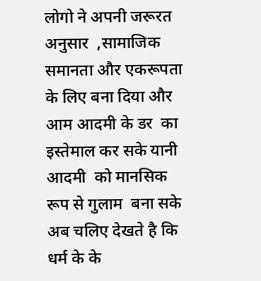लोगो ने अपनी जरूरत अनुसार  ,सामाजिक समानता और एकरूपता  के लिए बना दिया और  आम आदमी के डर  का इस्तेमाल कर सके यानी आदमी  को मानसिक  रूप से गुलाम  बना सके
अब चलिए देखते है कि धर्म के के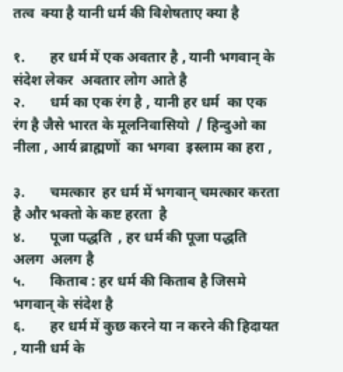तत्व  क्या है यानी धर्म की विशेषताए क्या है

१.       हर धर्म में एक अवतार है , यानी भगवान् के संदेश लेकर  अवतार लोग आते है
२.       धर्म का एक रंग है , यानी हर धर्म  का एक रंग है जैसे भारत के मूलनिवासियो  / हिन्दुओ का नीला , आर्य ब्राह्मणों  का भगवा  इस्लाम का हरा ,

३.       चमत्कार  हर धर्म में भगवान् चमत्कार करता है और भक्तो के कष्ट हरता  है
४.       पूजा पद्धति  , हर धर्म की पूजा पद्धति  अलग  अलग है
५.       किताब : हर धर्म की किताब है जिसमे भगवान् के संदेश है
६.       हर धर्म में कुछ करने या न करने की हिदायत , यानी धर्म के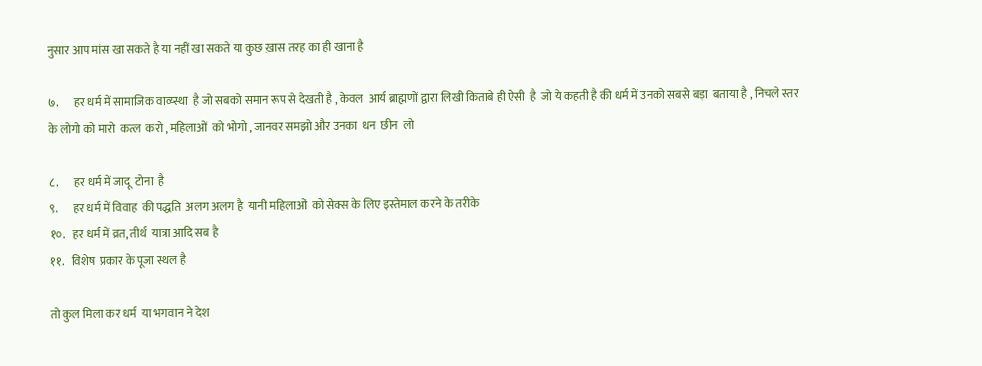नुसार आप मांस खा सकते है या नहीं खा सकते या कुछ ख़ास तरह का ही खाना है

७.       हर धर्म में सामाजिक वाव्य्स्था  है जो सबको समान रूप से देखती है , केवल  आर्य ब्राह्मणों द्वारा लिखी किताबे ही ऐसी  है  जो ये कहती है की धर्म में उनको सबसे बड़ा  बताया है , निचले स्तर के लोगो को मारो  कत्ल  करो , महिलाओं  को भोगो , जानवर समझो और उनका  धन  छीन  लो

८.       हर धर्म में जादू  टोना  है
९.       हर धर्म में विवाह  की पद्धति  अलग अलग है  यानी महिलाओं  को सेक्स के लिए इस्तेमाल करने के तरीके
१०.   हर धर्म में व्रत, तीर्थ  यात्रा आदि सब है
११.   विशेष  प्रकार के पूजा स्थल है

तो कुल मिला कर धर्म  या भगवान ने देश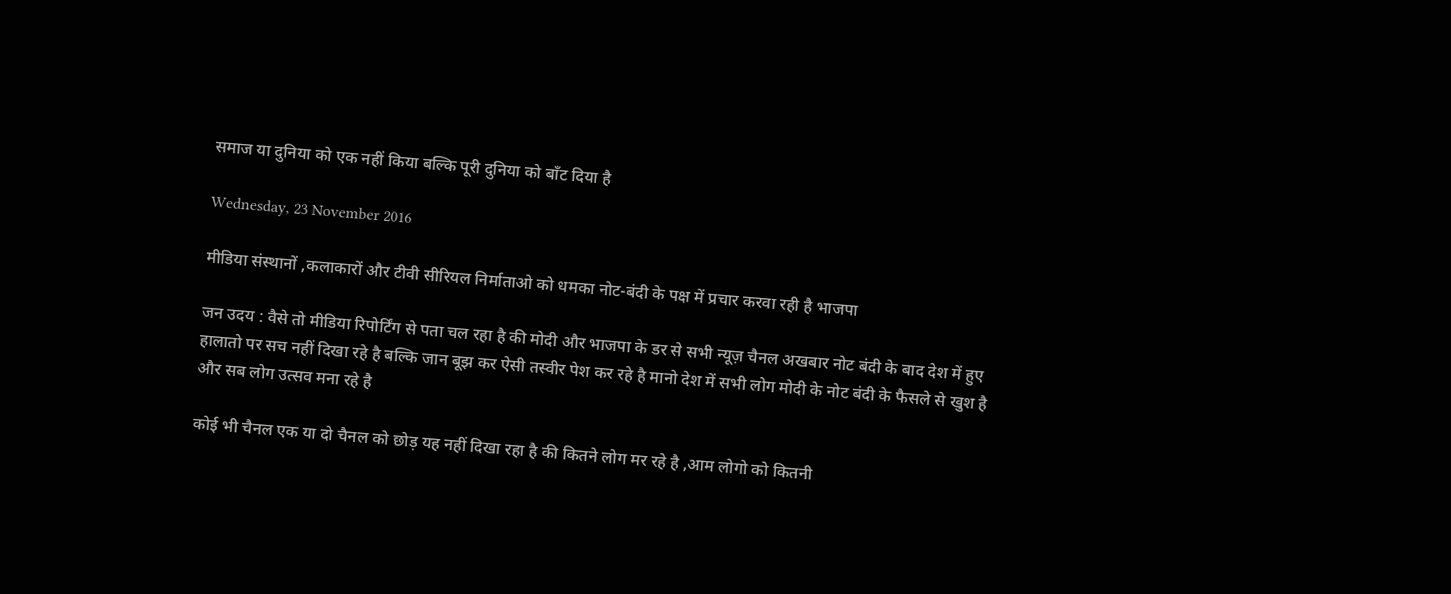समाज या दुनिया को एक नहीं किया बल्कि पूरी दुनिया को बाँट दिया है

Wednesday, 23 November 2016

मीडिया संस्थानों ,कलाकारों और टीवी सीरियल निर्माताओ को धमका नोट-बंदी के पक्ष में प्रचार करवा रही है भाजपा

जन उदय : वैसे तो मीडिया रिपोर्टिंग से पता चल रहा है की मोदी और भाजपा के डर से सभी न्यूज़ चैनल अखबार नोट बंदी के बाद देश में हुए हालातो पर सच नहीं दिखा रहे है बल्कि जान बूझ कर ऐसी तस्वीर पेश कर रहे है मानो देश में सभी लोग मोदी के नोट बंदी के फैसले से खुश है और सब लोग उत्सव मना रहे है

कोई भी चैनल एक या दो चैनल को छोड़ यह नहीं दिखा रहा है की कितने लोग मर रहे है ,आम लोगो को कितनी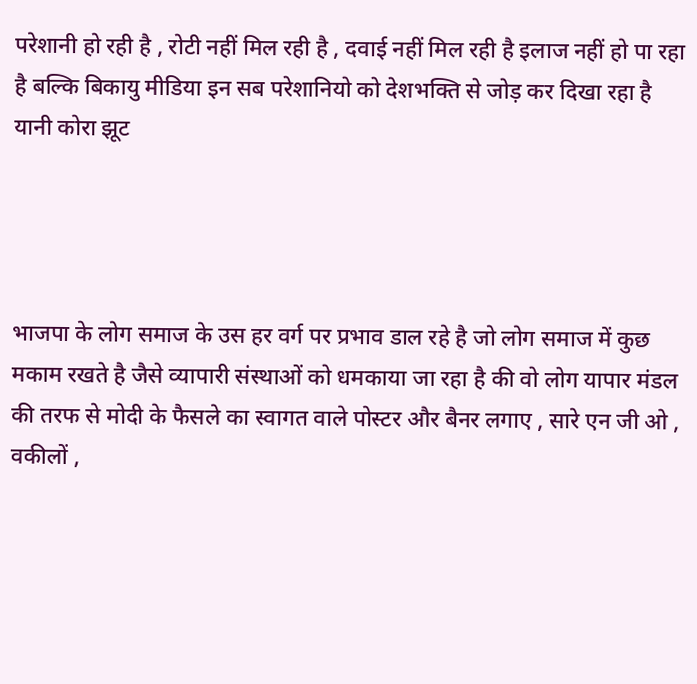परेशानी हो रही है , रोटी नहीं मिल रही है , दवाई नहीं मिल रही है इलाज नहीं हो पा रहा है बल्कि बिकायु मीडिया इन सब परेशानियो को देशभक्ति से जोड़ कर दिखा रहा है यानी कोरा झूट




भाजपा के लोग समाज के उस हर वर्ग पर प्रभाव डाल रहे है जो लोग समाज में कुछ मकाम रखते है जैसे व्यापारी संस्थाओं को धमकाया जा रहा है की वो लोग यापार मंडल की तरफ से मोदी के फैसले का स्वागत वाले पोस्टर और बैनर लगाए , सारे एन जी ओ , वकीलों ,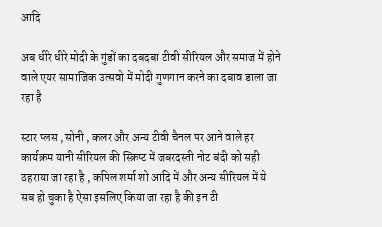आदि

अब धीरे धीरे मोदी के गुंडों का दबदबा टीवी सीरियल और समाज में होने वाले एयर सामाजिक उत्सवो में मोदी गुणगान करने का दबाव डाला जा रहा है

स्टार प्लस , सोनी , कलर और अन्य टीवी चैनल पर आने वाले हर कार्यक्रम यानी सीरियल की स्क्रिप्ट में जबरदस्ती नोट बंदी को सही ठहराया जा रहा है , कपिल शर्मा शो आदि में और अन्य सीरियल में ये सब हो चुका है ऐसा इसलिए किया जा रहा है की इन टी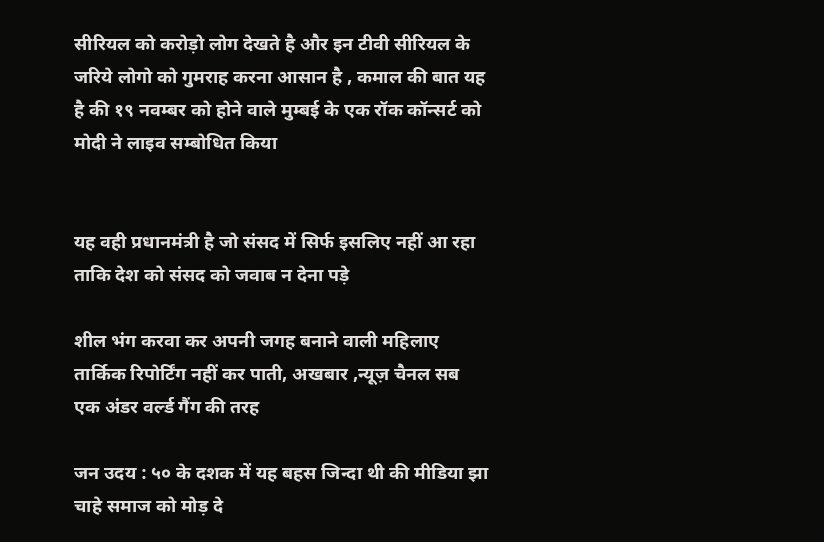सीरियल को करोड़ो लोग देखते है और इन टीवी सीरियल के जरिये लोगो को गुमराह करना आसान है , कमाल की बात यह है की १९ नवम्बर को होने वाले मुम्बई के एक रॉक कॉन्सर्ट को मोदी ने लाइव सम्बोधित किया


यह वही प्रधानमंत्री है जो संसद में सिर्फ इसलिए नहीं आ रहा ताकि देश को संसद को जवाब न देना पड़े

शील भंग करवा कर अपनी जगह बनाने वाली महिलाए तार्किक रिपोर्टिंग नहीं कर पाती, अखबार ,न्यूज़ चैनल सब एक अंडर वर्ल्ड गैंग की तरह

जन उदय : ५० के दशक में यह बहस जिन्दा थी की मीडिया झा चाहे समाज को मोड़ दे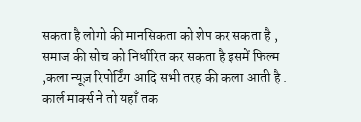सकता है लोगो की मानसिकता को शेप कर सकता है , समाज की सोच को निर्धारित कर सकता है इसमें फिल्म ,कला न्यूज़ रिपोर्टिंग आदि सभी तरह की कला आती है . कार्ल मार्क्स ने तो यहाँ तक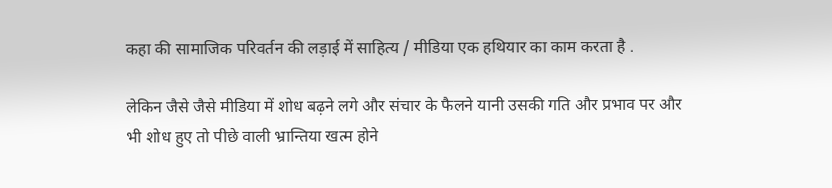कहा की सामाजिक परिवर्तन की लड़ाई में साहित्य / मीडिया एक हथियार का काम करता है .

लेकिन जैसे जैसे मीडिया में शोध बढ़ने लगे और संचार के फैलने यानी उसकी गति और प्रभाव पर और भी शोध हुए तो पीछे वाली भ्रान्तिया खत्म होने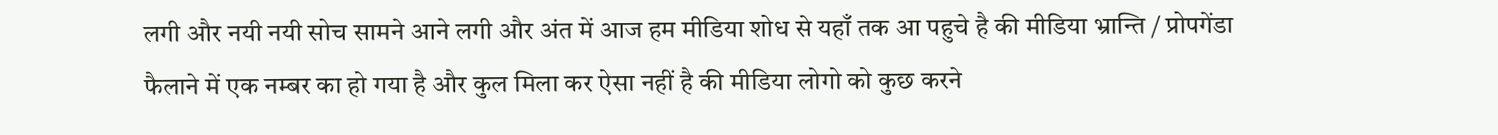लगी और नयी नयी सोच सामने आने लगी और अंत में आज हम मीडिया शोध से यहाँ तक आ पहुचे है की मीडिया भ्रान्ति / प्रोपगेंडा फैलाने में एक नम्बर का हो गया है और कुल मिला कर ऐसा नहीं है की मीडिया लोगो को कुछ करने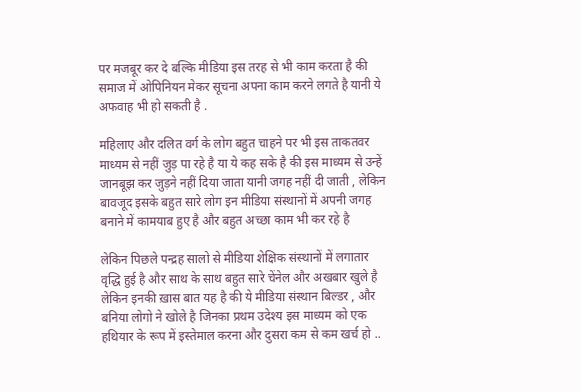पर मजबूर कर दे बल्कि मीडिया इस तरह से भी काम करता है की समाज में ओपिनियन मेकर सूचना अपना काम करने लगते है यानी ये अफवाह भी हो सकती है .

महिलाए और दलित वर्ग के लोग बहुत चाहने पर भी इस ताकतवर माध्यम से नहीं जुड़ पा रहे है या ये कह सके है की इस माध्यम से उन्हें जानबूझ कर जुड़ने नहीं दिया जाता यानी जगह नहीं दी जाती , लेकिन बावजूद इसके बहुत सारे लोग इन मीडिया संस्थानों में अपनी जगह बनाने में कामयाब हुए है और बहुत अच्छा काम भी कर रहे है

लेकिन पिछले पन्द्रह सालो से मीडिया शेक्षिक संस्थानों में लगातार वृद्धि हुई है और साथ के साथ बहुत सारे चेंनेल और अखबार खुले है लेकिन इनकी ख़ास बात यह है की ये मीडिया संस्थान बिल्डर , और बनिया लोगो ने खोले है जिनका प्रथम उदेश्य इस माध्यम को एक हथियार के रूप में इस्तेमाल करना और दुसरा कम से कम खर्च हो ..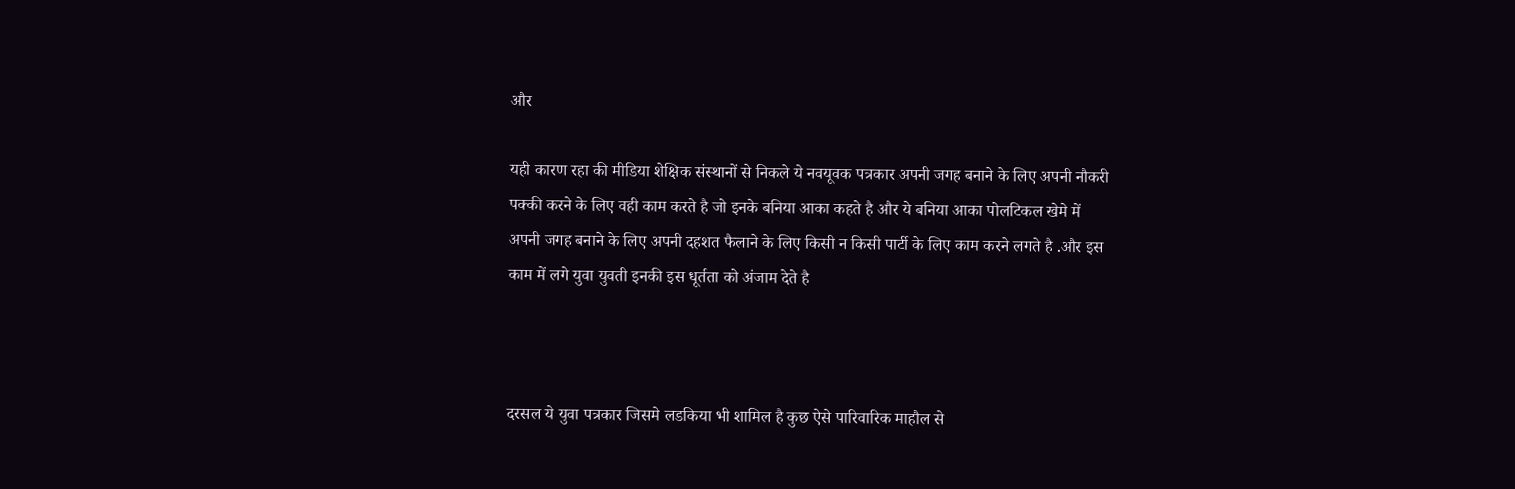और

यही कारण रहा की मीडिया शेक्षिक संस्थानों से निकले ये नवयूवक पत्रकार अपनी जगह बनाने के लिए अपनी नौकरी पक्की करने के लिए वही काम करते है जो इनके बनिया आका कहते है और ये बनिया आका पोलटिकल खेमे में अपनी जगह बनाने के लिए अपनी दहशत फैलाने के लिए किसी न किसी पार्टी के लिए काम करने लगते है .और इस काम में लगे युवा युवती इनकी इस धूर्तता को अंजाम देते है



दरसल ये युवा पत्रकार जिसमे लडकिया भी शामिल है कुछ ऐसे पारिवारिक माहौल से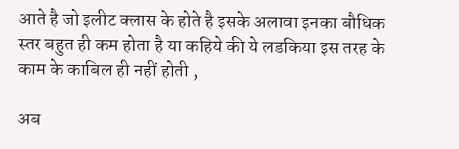आते है जो इलीट क्लास के होते है इसके अलावा इनका बौधिक स्तर बहुत ही कम होता है या कहिये की ये लडकिया इस तरह के काम के काबिल ही नहीं होती ,

अब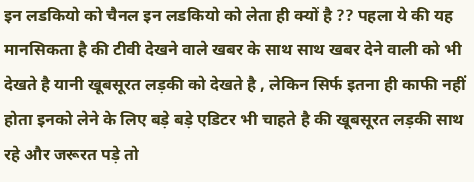इन लडकियो को चैनल इन लडकियो को लेता ही क्यों है ?? पहला ये की यह मानसिकता है की टीवी देखने वाले खबर के साथ साथ खबर देने वाली को भी देखते है यानी खूबसूरत लड़की को देखते है , लेकिन सिर्फ इतना ही काफी नहीं होता इनको लेने के लिए बड़े बड़े एडिटर भी चाहते है की खूबसूरत लड़की साथ रहे और जरूरत पड़े तो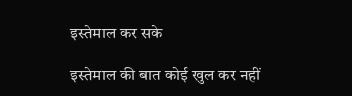इस्तेमाल कर सके

इस्तेमाल की बात कोई खुल कर नहीं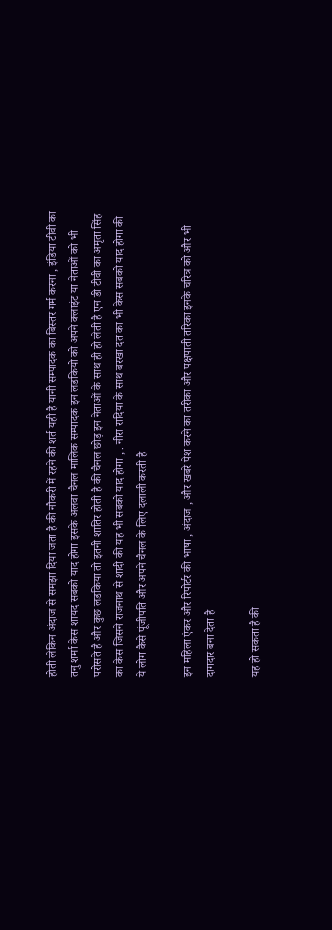होती लेकिन अंदाज से समझा दिया जता है की नौकरी में रहने की शर्त यही है यानी सम्पादक का बिस्तर गर्म करना , इंडिया टीवी का तनु शर्मा केस शायद सबको याद होगा इसके अलवा चैनल मालिक सम्पादक इन लडकियो को अपने क्लाइंट या नेताओं को भी परोसते है और कुछ लडकिया तो इतनी शातिर होती है की चैनल छोड़ इन नेताओं के साथ ही हो लेती है एन डी टीवी का अमृता सिंह का केस जिसने राजनाथ से शादी की यह भी सबको याद होगा , . नीरा रादिया के साथ बरखा दत का भी केस सबको याद होगा की ये लोग कैसे पूंजीपति और अपने चैनल के लिए दलाली करती है

इन महिला एंकर और रिपोर्टर की भाषा , अंदाज , और खबरे पेश करने का तरीका और पक्षपाती तरिका इनके चरित्र को और भी दागदार बना देता है

यह हो सकता है की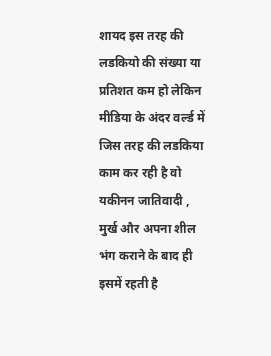शायद इस तरह की लडकियो की संख्या या प्रतिशत कम हो लेकिन मीडिया के अंदर वर्ल्ड में जिस तरह की लडकिया काम कर रही है वो यकीनन जातिवादी , मुर्ख और अपना शील भंग कराने के बाद ही इसमें रहती है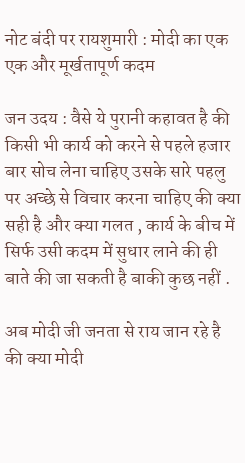नोट बंदी पर रायशुमारी : मोदी का एक एक और मूर्खतापूर्ण कदम

जन उदय : वैसे ये पुरानी कहावत है की किसी भी कार्य को करने से पहले हजार बार सोच लेना चाहिए उसके सारे पहलु पर अच्छे से विचार करना चाहिए की क्या सही है और क्या गलत , कार्य के बीच में सिर्फ उसी कदम में सुधार लाने की ही बाते की जा सकती है बाकी कुछ नहीं .

अब मोदी जी जनता से राय जान रहे है की क्या मोदी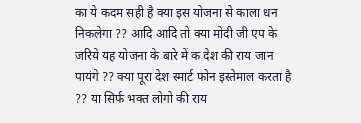का ये कदम सही है क्या इस योजना से काला धन निकलेगा ?? आदि आदि तो क्या मोदी जी एप के जरिये यह योजना के बारे में क देश की राय जान पायंगे ?? क्या पूरा देश स्मार्ट फोन इस्तेमाल करता है ?? या सिर्फ भक्त लोगो की राय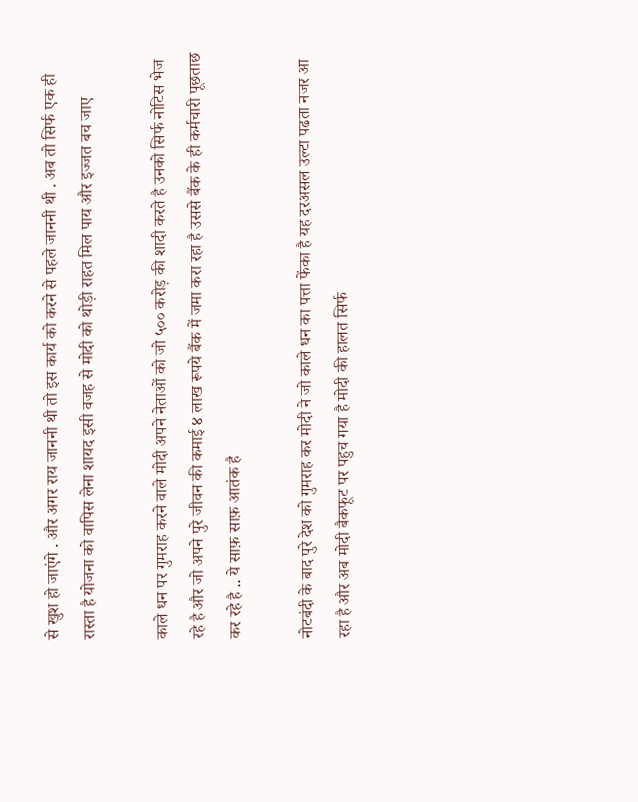से खुश हो जाएंगे . और अगर राय जाननी थी तो इस कार्य को करने से पहले जाननी थी . अब तो सिर्फ एक ही रास्ता है योजना को वापिस लेना शायद इसी वजह से मोदी को थोड़ी राहत मिल पाय और इज्जत बच जाए

काले धन पर गुमराह करने वाले मोदी अपने नेताओं को जो ५०० करोड़ की शादी करते है उनको सिर्फ नोटिस भेज रहे है और जो अपने पुरे जीवन की कमाई ४ लाख रूपये बैंक में जमा करा रहा है उससे बैंक के ही कर्मचारी पूछताछ कर रहे है .. ये साफ़ साफ़ आतंक है

नोटबंदी के बाद पुरे देश को गुमराह कर मोदी ने जो काले धन का पत्ता फेंका है यह दरअसल उल्टा पढता नजर आ रहा है और अब मोदी बैकफूट पर पहुच गया है मोदी की हालत सिर्फ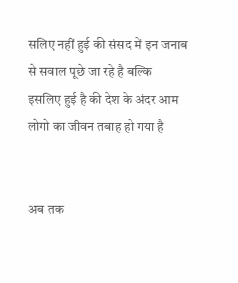सलिए नहीं हुई की संसद में इन जनाब से सवाल पूछे जा रहे है बल्कि इसलिए हुई है की देश के अंदर आम लोगो का जीवन तबाह हो गया है


अब तक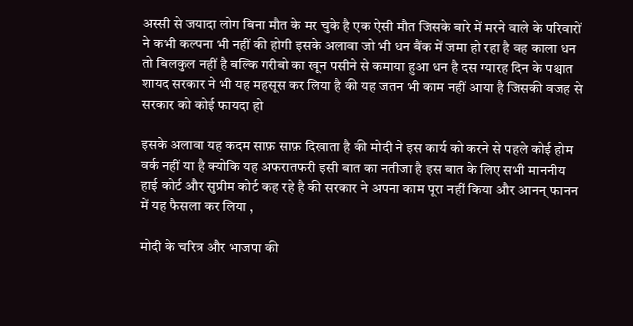अस्सी से जयादा लोग बिना मौत के मर चुके है एक ऐसी मौत जिसके बारे में मरने वाले के परिवारों ने कभी कल्पना भी नहीं की होगी इसके अलावा जो भी धन बैंक में जमा हो रहा है वह काला धन तो बिलकुल नहीं है बल्कि गरीबो का खून पसीने से कमाया हुआ धन है दस ग्यारह दिन के पश्चात शायद सरकार ने भी यह महसूस कर लिया है की यह जतन भी काम नहीं आया है जिसकी वजह से सरकार को कोई फायदा हो

इसके अलावा यह कदम साफ़ साफ़ दिखाता है की मोदी ने इस कार्य को करने से पहले कोई होम वर्क नहीं या है क्योकि यह अफरातफरी इसी बात का नतीजा है इस बात के लिए सभी माननीय हाई कोर्ट और सुप्रीम कोर्ट कह रहे है की सरकार ने अपना काम पूरा नहीं किया और आनन् फानन में यह फैसला कर लिया ,

मोदी के चरित्र और भाजपा की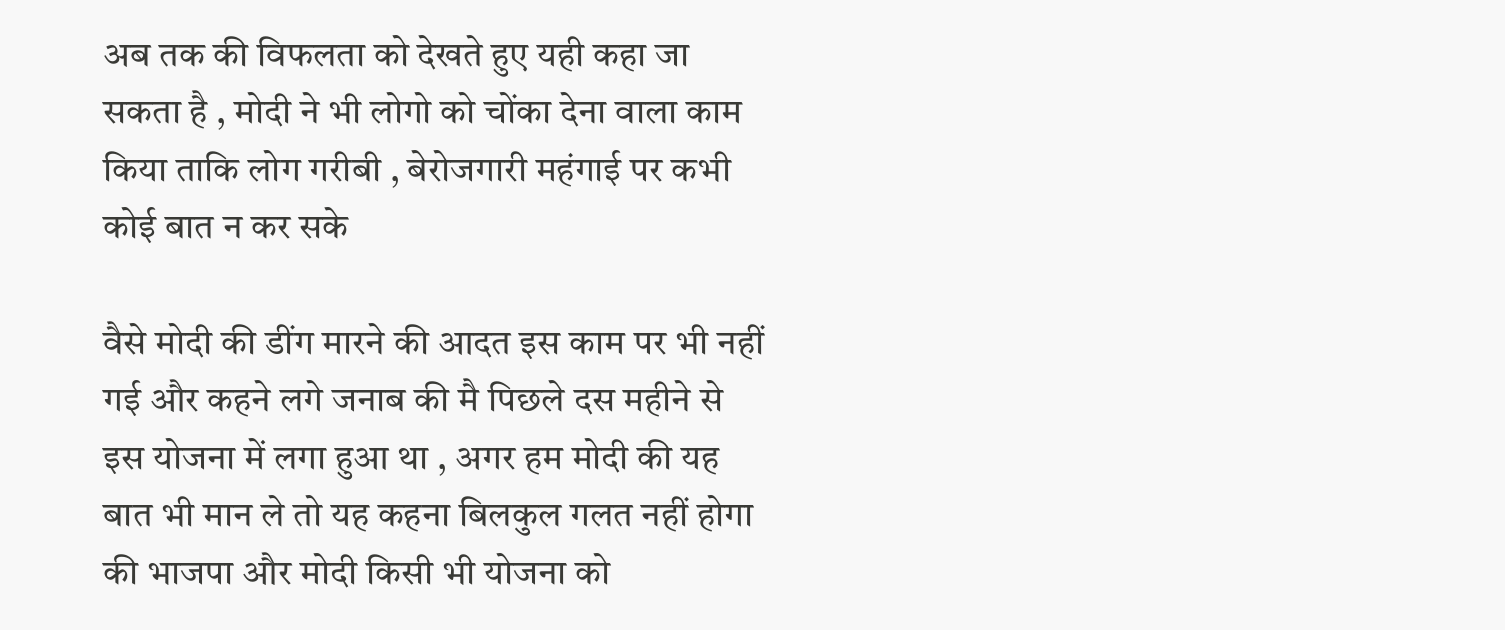अब तक की विफलता को देखते हुए यही कहा जा सकता है , मोदी ने भी लोगो को चोंका देना वाला काम किया ताकि लोग गरीबी , बेरोजगारी महंगाई पर कभी कोई बात न कर सके

वैसे मोदी की डींग मारने की आदत इस काम पर भी नहीं गई और कहने लगे जनाब की मै पिछले दस महीने से इस योजना में लगा हुआ था , अगर हम मोदी की यह बात भी मान ले तो यह कहना बिलकुल गलत नहीं होगा की भाजपा और मोदी किसी भी योजना को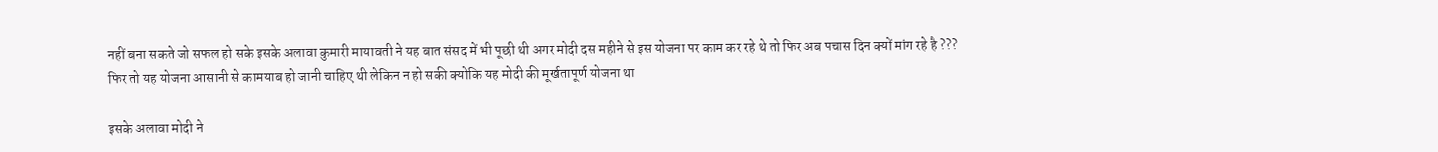नहीं बना सकते जो सफल हो सके इसके अलावा कुमारी मायावती ने यह बात संसद में भी पूछी थी अगर मोदी दस महीने से इस योजना पर काम कर रहे थे तो फिर अब पचास दिन क्यों मांग रहे है ??? फिर तो यह योजना आसानी से कामयाब हो जानी चाहिए थी लेकिन न हो सकी क्योकि यह मोदी की मूर्खतापूर्ण योजना था

इसके अलावा मोदी ने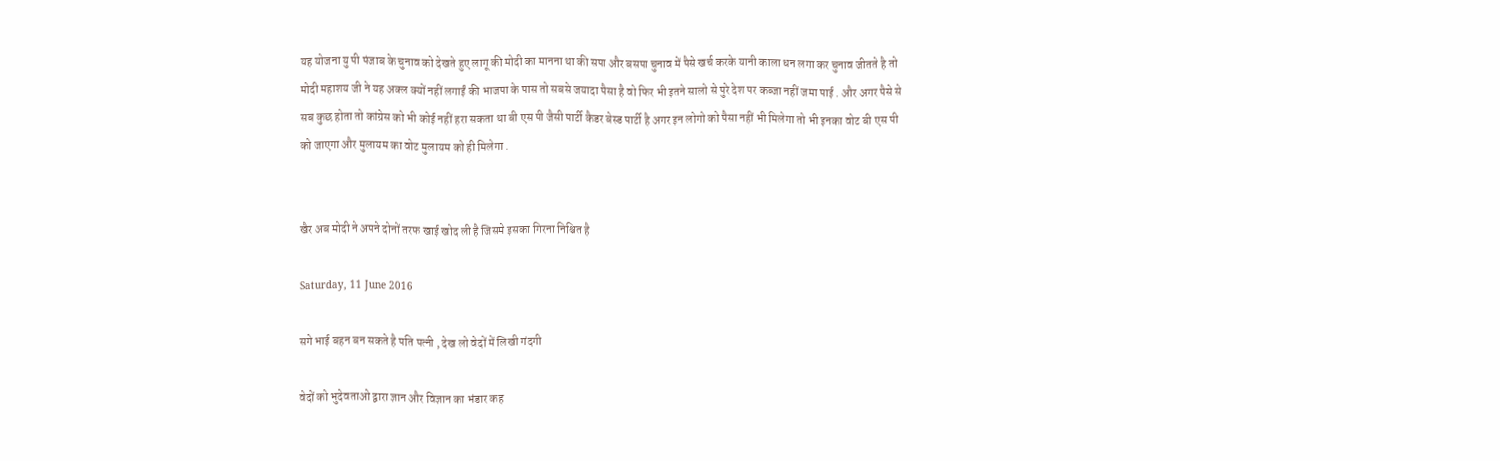यह योजना यु पी पंजाब के चुनाव को देखते हुए लागू की मोदी का मानना था की सपा और बसपा चुनाव में पैसे खर्च करके यानी काला धन लगा कर चुनाव जीतते है तो मोदी महाशय जी ने यह अक्ल क्यों नहीं लगाईं की भाजपा के पास तो सबसे जयादा पैसा है वो फिर भी इतने सालो से पुरे देश पर कब्जा नहीं जमा पाई . और अगर पैसे से सब कुछ होता तो कांग्रेस को भी कोई नहीं हरा सकता था बी एस पी जैसी पार्टी कैडर बेस्ड पार्टी है अगर इन लोगो को पैसा नहीं भी मिलेगा तो भी इनका वोट बी एस पी को जाएगा और मुलायम का वोट मुलायम को ही मिलेगा .


खैर अब मोदी ने अपने दोनों तरफ खाई खोद ली है जिसमे इसका गिरना निश्चित है

Saturday, 11 June 2016

सगे भाई बहन बन सकते है पति पत्नी , देख लो वेदों में लिखी गंदगी

वेदों को भुदेवताओ द्वारा ज्ञान और विज्ञान का भंडार कह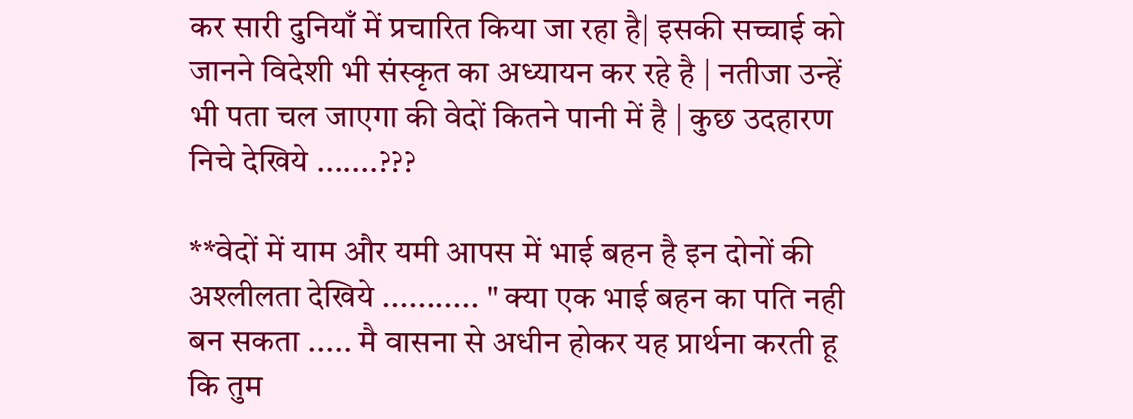कर सारी दुनियाँ में प्रचारित किया जा रहा है| इसकी सच्चाई को जानने विदेशी भी संस्कृत का अध्यायन कर रहे है | नतीजा उन्हें भी पता चल जाएगा की वेदों कितने पानी में है | कुछ उदहारण निचे देखिये .......???

**वेदों में याम और यमी आपस में भाई बहन है इन दोनों की अश्लीलता देखिये ........... " क्या एक भाई बहन का पति नही बन सकता ..... मै वासना से अधीन होकर यह प्रार्थना करती हू कि तुम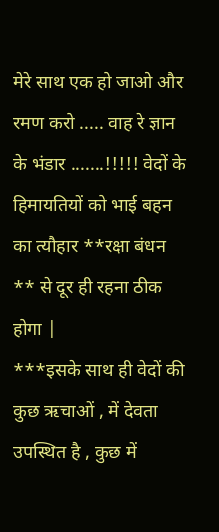मेरे साथ एक हो जाओ और रमण करो ..... वाह रे ज्ञान के भंडार .......!!!!! वेदों के हिमायतियों को भाई बहन का त्यौहार **रक्षा बंधन ** से दूर ही रहना ठीक होगा |
***इसके साथ ही वेदों की कुछ ऋचाओं , में देवता उपस्थित है , कुछ में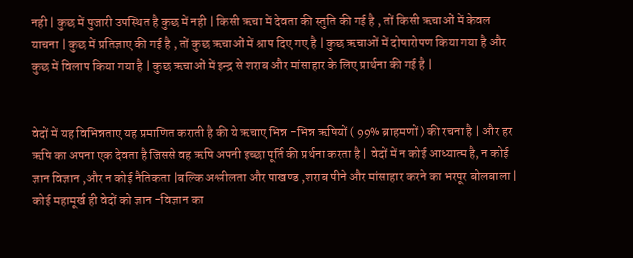नही | कुछ में पुजारी उपस्थित है कुछ में नही | किसी ऋचा में देवता की स्तुति की गई है , तों किसी ऋचाओं में केवल याचना | कुछ में प्रतिज्ञाए की गई है , तों कुछ ऋचाओं में श्राप दिए गए है | कुछ ऋचाओं में दोषारोपण किया गया है और कुछ में विलाप किया गया है | कुछ ऋचाओं में इन्द्र से शराब और मांसाहार के लिए प्रार्थना की गई है |


वेदों में यह विभिन्नताए यह प्रमाणित कराती है की ये ऋचाए भिन्न -भिन्न ऋषियों ( 99% ब्राहमणों ) की रचना है | और हर ऋषि का अपना एक देवता है जिससे वह ऋषि अपनी इच्छा पूर्ति की प्रर्थना करता है | वेदों में न कोई आध्यात्म है, न कोई ज्ञान विज्ञान ,और न कोई नैतिकता |बल्कि अश्लीलता और पाखण्ड ,शराब पीने और मांसाहार करने का भरपूर बोलबाला | कोई महामूर्ख ही वेदों को ज्ञान -विज्ञान का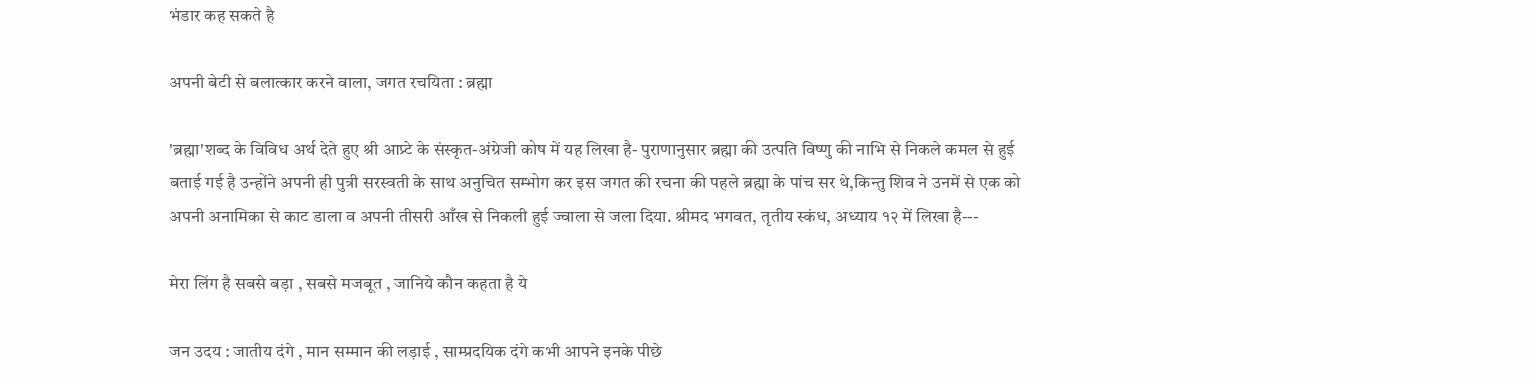भंडार कह सकते है

अपनी बेटी से बलात्कार करने वाला, जगत रचयिता : ब्रह्मा

'ब्रह्मा'शब्द के विविध अर्थ देते हुए श्री आप्र्टे के संस्कृत-अंग्रेजी कोष में यह लिखा है- पुराणानुसार ब्रह्मा की उत्पति विष्णु की नाभि से निकले कमल से हुई बताई गई है उन्होंने अपनी ही पुत्री सरस्वती के साथ अनुचित सम्भोग कर इस जगत की रचना की पहले ब्रह्मा के पांच सर थे,किन्तु शिव ने उनमें से एक को अपनी अनामिका से काट डाला व अपनी तीसरी आँख से निकली हुई ज्वाला से जला दिया. श्रीमद भगवत, तृतीय स्कंध, अध्याय १२ में लिखा है---

मेरा लिंग है सबसे बड़ा , सबसे मजबूत , जानिये कौन कहता है ये

जन उदय : जातीय दंगे , मान सम्मान की लड़ाई , साम्प्रदयिक दंगे कभी आपने इनके पीछे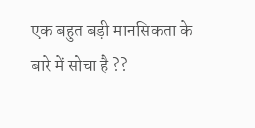एक बहुत बड़ी मानसिकता के बारे में सोचा है ??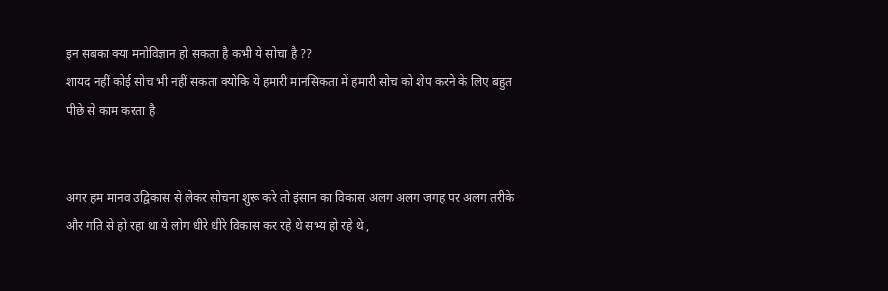इन सबका क्या मनोविज्ञान हो सकता है कभी ये सोचा है ??
शायद नहीं कोई सोच भी नहीं सकता क्योकि ये हमारी मानसिकता में हमारी सोच को शेप करने के लिए बहुत पीछे से काम करता है


अगर हम मानव उद्विकास से लेकर सोचना शुरू करे तो इंसान का विकास अलग अलग जगह पर अलग तरीके और गति से हो रहा था ये लोग धीरे धीरे विकास कर रहे थे सभ्य हो रहे थे ,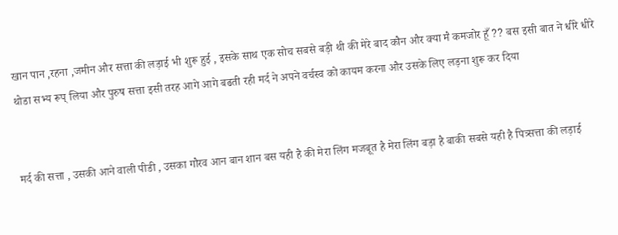खान पान ,रहना ,जमीन और सत्ता की लड़ाई भी शुरू हुई , इसके साथ एक सोच सबसे बड़ी थी की मेरे बाद कौन और क्या मै कमजोर हूँ ?? बस इसी बात ने धीरे धीरे थोडा सभ्य रूप् लिया और पुरुष सत्ता इसी तरह आगे आगे बढती रही मर्द ने अपने वर्चस्व को कायम करना और उसके लिए लड़ना शुरू कर दिया


मर्द की सत्ता , उसकी आने वाली पीडी , उसका गौरव आन बान शान बस यही है की मेरा लिंग मजबूत है मेरा लिंग बड़ा है बाकी सबसे यही है पित्र्सत्ता की लड़ाई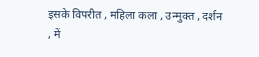इसके विपरीत , महिला कला , उन्मुक्त , दर्शन , में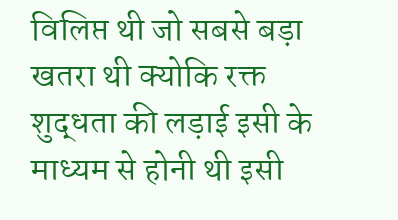विलिप्त थी जो सबसे बड़ा खतरा थी क्योकि रक्त शुद्धता की लड़ाई इसी के माध्यम से होनी थी इसी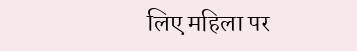लिए महिला पर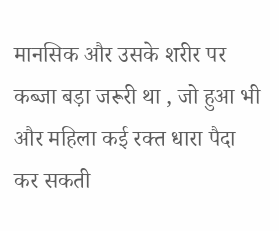मानसिक और उसके शरीर पर कब्जा बड़ा जरूरी था , जो हुआ भी और महिला कई रक्त धारा पैदा कर सकती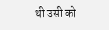थी उसी को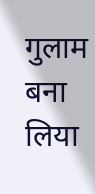गुलाम बना लिया